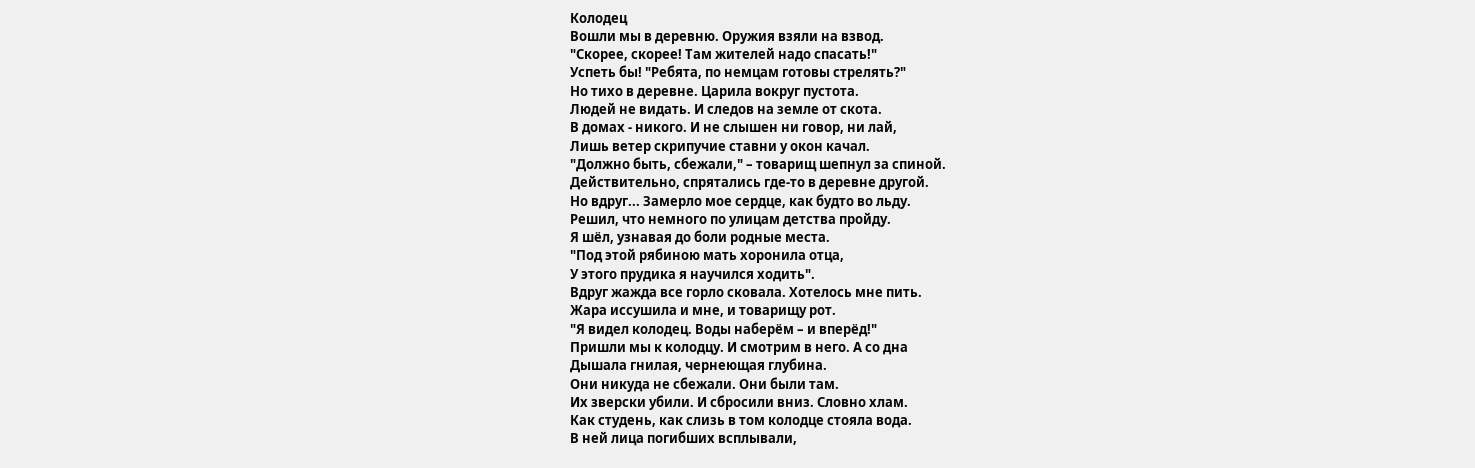Колодец
Вошли мы в деревню. Оружия взяли на взвод.
"Скорее, скорее! Там жителей надо спасать!"
Успеть бы! "Ребята, по немцам готовы стрелять?"
Но тихо в деревне. Царила вокруг пустота.
Людей не видать. И следов на земле от скота.
В домах - никого. И не слышен ни говор, ни лай,
Лишь ветер скрипучие ставни у окон качал.
"Должно быть, сбежали," – товарищ шепнул за спиной.
Действительно, спрятались где-то в деревне другой.
Но вдруг... Замерло мое сердце, как будто во льду.
Решил, что немного по улицам детства пройду.
Я шёл, узнавая до боли родные места.
"Под этой рябиною мать хоронила отца,
У этого прудика я научился ходить".
Вдруг жажда все горло сковала. Хотелось мне пить.
Жара иссушила и мне, и товарищу рот.
"Я видел колодец. Воды наберём – и вперёд!"
Пришли мы к колодцу. И смотрим в него. А со дна
Дышала гнилая, чернеющая глубина.
Они никуда не сбежали. Они были там.
Их зверски убили. И сбросили вниз. Словно хлам.
Как студень, как слизь в том колодце стояла вода.
В ней лица погибших всплывали,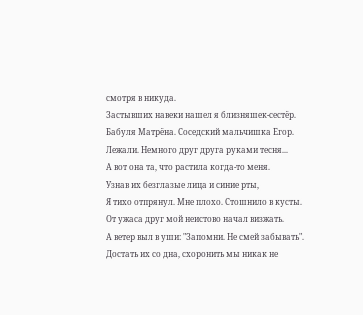смотря в никуда.
Застывших навеки нашел я близняшек-сестёр.
Бабуля Матрёна. Соседский мальчишка Егор.
Лежали. Немного друг друга руками тесня...
А вот она та, что растила когда-то меня.
Узнав их безглазые лица и синие рты,
Я тихо отпрянул. Мне плохо. Стошнило в кусты.
От ужаса друг мой неистово начал визжать.
А ветер выл в уши: "Запомни. Не смей забывать".
Достать их со дна, схоронить мы никак не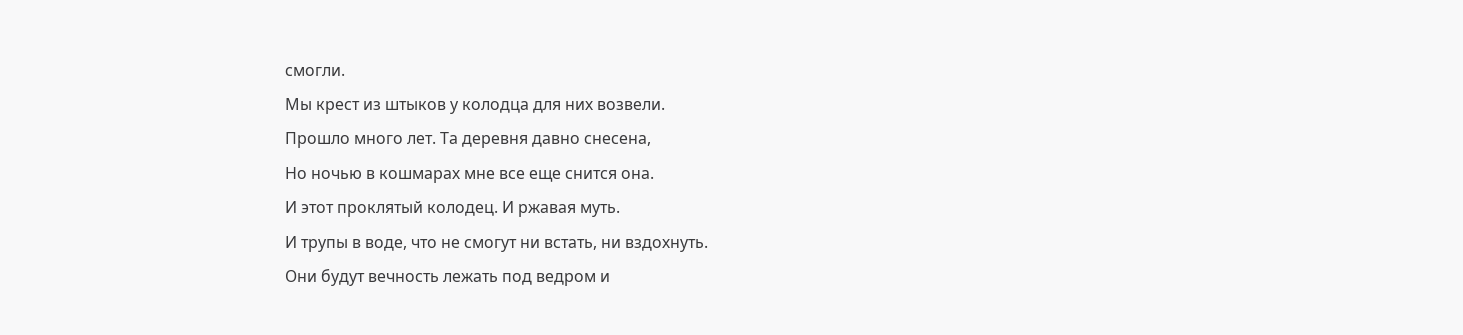смогли.
Мы крест из штыков у колодца для них возвели.
Прошло много лет. Та деревня давно снесена,
Но ночью в кошмарах мне все еще снится она.
И этот проклятый колодец. И ржавая муть.
И трупы в воде, что не смогут ни встать, ни вздохнуть.
Они будут вечность лежать под ведром и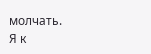молчать.
Я к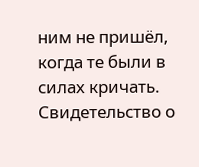ним не пришёл, когда те были в силах кричать.
Свидетельство о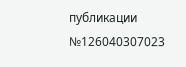публикации №126040307023